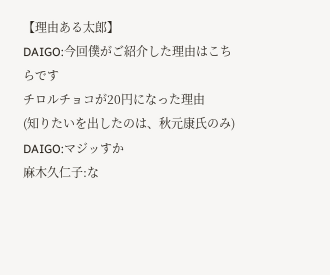【理由ある太郎】
DAIGO:今回僕がご紹介した理由はこちらです
チロルチョコが20円になった理由
(知りたいを出したのは、秋元康氏のみ)
DAIGO:マジッすか
麻木久仁子:な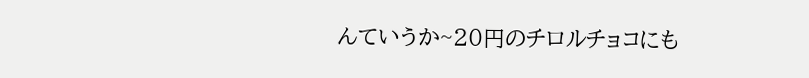んていうか~20円のチロルチョコにも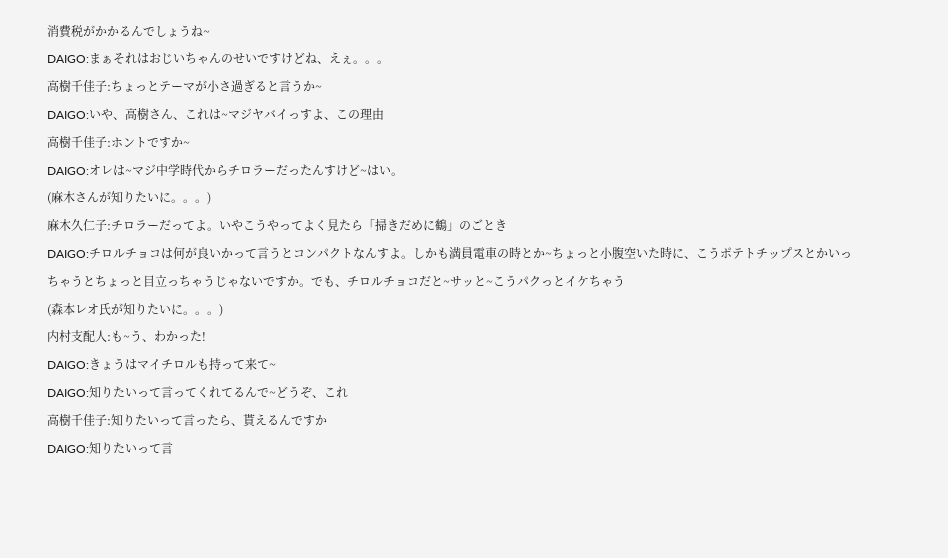消費税がかかるんでしょうね~
DAIGO:まぁそれはおじいちゃんのせいですけどね、えぇ。。。
高樹千佳子:ちょっとテーマが小さ過ぎると言うか~
DAIGO:いや、高樹さん、これは~マジヤバイっすよ、この理由
高樹千佳子:ホントですか~
DAIGO:オレは~マジ中学時代からチロラーだったんすけど~はい。
(麻木さんが知りたいに。。。)
麻木久仁子:チロラーだってよ。いやこうやってよく見たら「掃きだめに鶴」のごとき
DAIGO:チロルチョコは何が良いかって言うとコンパクトなんすよ。しかも満員電車の時とか~ちょっと小腹空いた時に、こうポテトチップスとかいっちゃうとちょっと目立っちゃうじゃないですか。でも、チロルチョコだと~サッと~こうパクっとイケちゃう
(森本レオ氏が知りたいに。。。)
内村支配人:も~う、わかった!
DAIGO:きょうはマイチロルも持って来て~
DAIGO:知りたいって言ってくれてるんで~どうぞ、これ
高樹千佳子:知りたいって言ったら、貰えるんですか
DAIGO:知りたいって言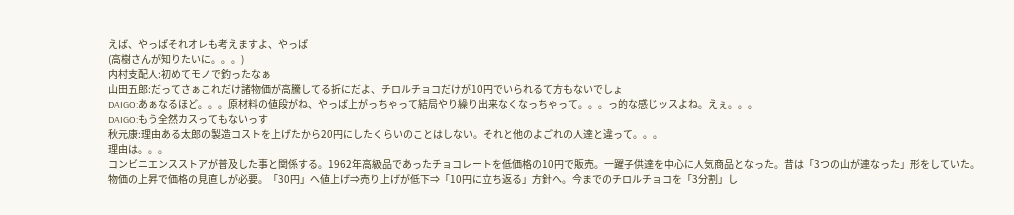えば、やっぱそれオレも考えますよ、やっぱ
(高樹さんが知りたいに。。。)
内村支配人:初めてモノで釣ったなぁ
山田五郎:だってさぁこれだけ諸物価が高騰してる折にだよ、チロルチョコだけが10円でいられるて方もないでしょ
DAIGO:あぁなるほど。。。原材料の値段がね、やっば上がっちゃって結局やり繰り出来なくなっちゃって。。。っ的な感じッスよね。えぇ。。。
DAIGO:もう全然カスってもないっす
秋元康:理由ある太郎の製造コストを上げたから20円にしたくらいのことはしない。それと他のよごれの人達と違って。。。
理由は。。。
コンビニエンスストアが普及した事と関係する。1962年高級品であったチョコレートを低価格の10円で販売。一躍子供達を中心に人気商品となった。昔は「3つの山が連なった」形をしていた。物価の上昇で価格の見直しが必要。「30円」へ値上げ⇒売り上げが低下⇒「10円に立ち返る」方針へ。今までのチロルチョコを「3分割」し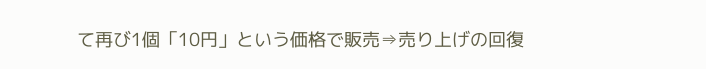て再び1個「10円」という価格で販売⇒売り上げの回復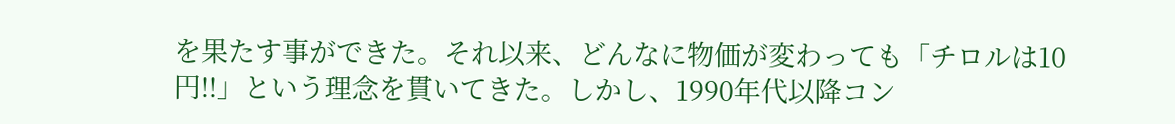を果たす事ができた。それ以来、どんなに物価が変わっても「チロルは10円!!」という理念を貫いてきた。しかし、1990年代以降コン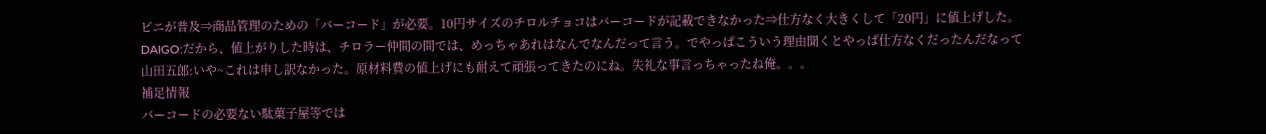ビニが普及⇒商品管理のための「バーコード」が必要。10円サイズのチロルチョコはバーコードが記載できなかった⇒仕方なく大きくして「20円」に値上げした。
DAIGO:だから、値上がりした時は、チロラー仲間の間では、めっちゃあれはなんでなんだって言う。でやっぱこういう理由聞くとやっぱ仕方なくだったんだなって
山田五郎:いや~これは申し訳なかった。原材料費の値上げにも耐えて頑張ってきたのにね。失礼な事言っちゃったね俺。。。
補足情報
バーコードの必要ない駄菓子屋等では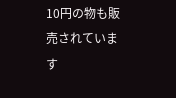10円の物も販売されています